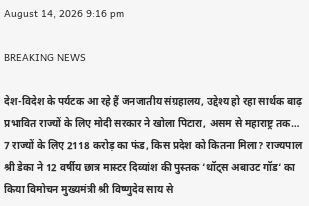August 14, 2026 9:16 pm

BREAKING NEWS

देश-विदेश के पर्यटक आ रहे हैं जनजातीय संग्रहालय, उद्देश्य हो रहा सार्थक बाढ़ प्रभावित राज्यों के लिए मोदी सरकार ने खोला पिटारा, असम से महाराष्ट्र तक… 7 राज्यों के लिए 2118 करोड़ का फंड, किस प्रदेश को कितना मिला? राज्यपाल श्री डेका ने 12 वर्षीय छात्र मास्टर दिव्यांश की पुस्तक ‘थॉट्स अबाउट गॉड‘ का किया विमोचन मुख्यमंत्री श्री विष्णुदेव साय से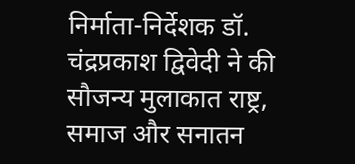निर्माता-निर्देशक डॉ. चंद्रप्रकाश द्विवेदी ने की सौजन्य मुलाकात राष्ट्र, समाज और सनातन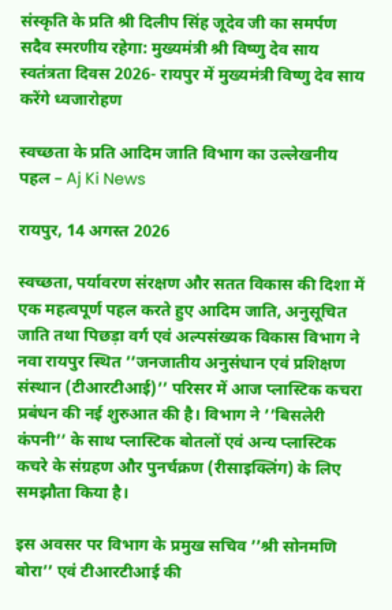संस्कृति के प्रति श्री दिलीप सिंह जूदेव जी का समर्पण सदैव स्मरणीय रहेगा: मुख्यमंत्री श्री विष्णु देव साय स्वतंत्रता दिवस 2026- रायपुर में मुख्यमंत्री विष्णु देव साय करेंगे ध्वजारोहण

स्वच्छता के प्रति आदिम जाति विभाग का उल्लेखनीय पहल – Aj Ki News

रायपुर, 14 अगस्त 2026

स्वच्छता, पर्यावरण संरक्षण और सतत विकास की दिशा में एक महत्वपूर्ण पहल करते हुए आदिम जाति, अनुसूचित जाति तथा पिछड़ा वर्ग एवं अल्पसंख्यक विकास विभाग ने नवा रायपुर स्थित ’’जनजातीय अनुसंधान एवं प्रशिक्षण संस्थान (टीआरटीआई)’’ परिसर में आज प्लास्टिक कचरा प्रबंधन की नई शुरुआत की है। विभाग ने ’’बिसलेरी कंपनी’’ के साथ प्लास्टिक बोतलों एवं अन्य प्लास्टिक कचरे के संग्रहण और पुनर्चक्रण (रीसाइक्लिंग) के लिए समझौता किया है।

इस अवसर पर विभाग के प्रमुख सचिव ’’श्री सोनमणि बोरा’’ एवं टीआरटीआई की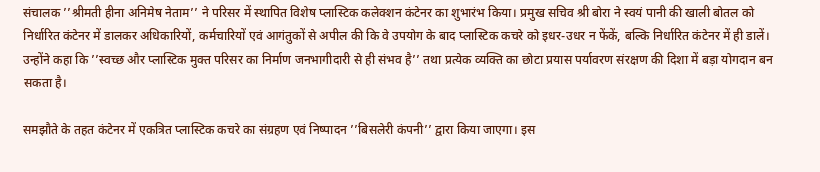संचालक ’’श्रीमती हीना अनिमेष नेताम’’ ने परिसर में स्थापित विशेष प्लास्टिक कलेक्शन कंटेनर का शुभारंभ किया। प्रमुख सचिव श्री बोरा ने स्वयं पानी की खाली बोतल को निर्धारित कंटेनर में डालकर अधिकारियों, कर्मचारियों एवं आगंतुकों से अपील की कि वे उपयोग के बाद प्लास्टिक कचरे को इधर-उधर न फेंकें, बल्कि निर्धारित कंटेनर में ही डालें। उन्होंने कहा कि ’’स्वच्छ और प्लास्टिक मुक्त परिसर का निर्माण जनभागीदारी से ही संभव है’’ तथा प्रत्येक व्यक्ति का छोटा प्रयास पर्यावरण संरक्षण की दिशा में बड़ा योगदान बन सकता है।

समझौते के तहत कंटेनर में एकत्रित प्लास्टिक कचरे का संग्रहण एवं निष्पादन ’’बिसलेरी कंपनी’’ द्वारा किया जाएगा। इस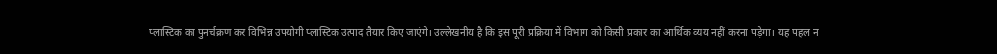प्लास्टिक का पुनर्चक्रण कर विभिन्न उपयोगी प्लास्टिक उत्पाद तैयार किए जाएंगे। उल्लेखनीय है कि इस पूरी प्रक्रिया में विभाग को किसी प्रकार का आर्थिक व्यय नहीं करना पड़ेगा। यह पहल न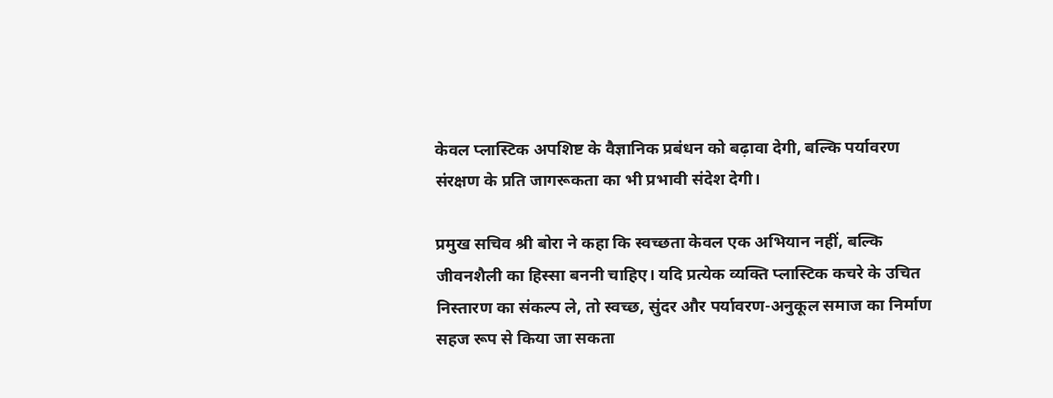केवल प्लास्टिक अपशिष्ट के वैज्ञानिक प्रबंधन को बढ़ावा देगी, बल्कि पर्यावरण संरक्षण के प्रति जागरूकता का भी प्रभावी संदेश देगी।

प्रमुख सचिव श्री बोरा ने कहा कि स्वच्छता केवल एक अभियान नहीं, बल्कि जीवनशैली का हिस्सा बननी चाहिए। यदि प्रत्येक व्यक्ति प्लास्टिक कचरे के उचित निस्तारण का संकल्प ले, तो स्वच्छ, सुंदर और पर्यावरण-अनुकूल समाज का निर्माण सहज रूप से किया जा सकता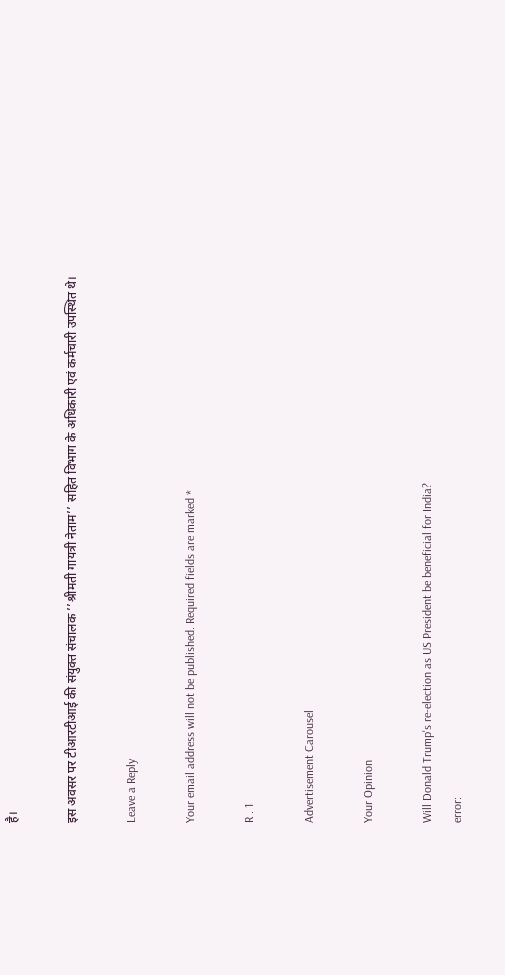है।

इस अवसर पर टीआरटीआई की संयुक्त संचालक ’’श्रीमती गायत्री नेताम’’ सहित विभाग के अधिकारी एवं कर्मचारी उपस्थित थे।

Leave a Reply

Your email address will not be published. Required fields are marked *

R . 1

Advertisement Carousel

Your Opinion

Will Donald Trump's re-election as US President be beneficial for India?
error: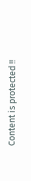Content is protected !!